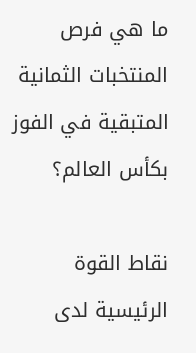ما هي فرص المنتخبات الثمانية المتبقية في الفوز بكأس العالم؟

نقاط القوة الرئيسية لدى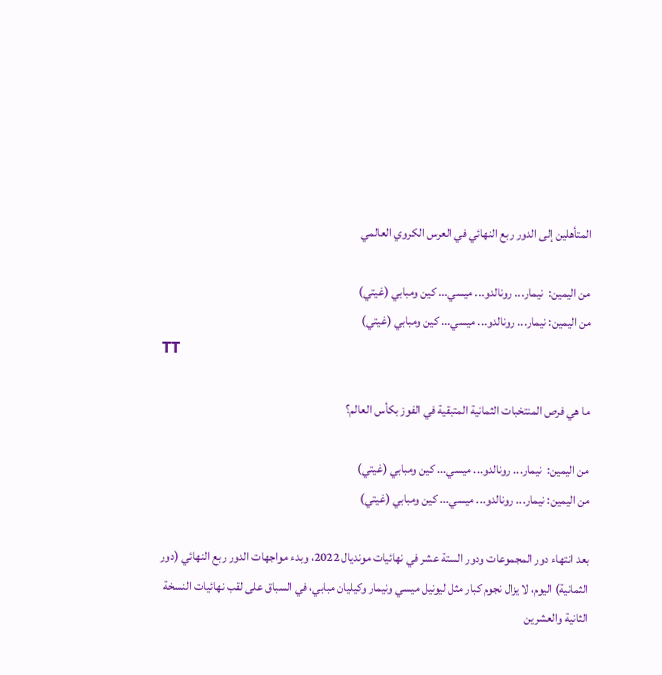المتأهلين إلى الدور ربع النهائي في العرس الكروي العالمي

من اليمين:  نيمار... رونالدو... ميسي... كين ومبابي (غيتي)
من اليمين: نيمار... رونالدو... ميسي... كين ومبابي (غيتي)
TT

ما هي فرص المنتخبات الثمانية المتبقية في الفوز بكأس العالم؟

من اليمين:  نيمار... رونالدو... ميسي... كين ومبابي (غيتي)
من اليمين: نيمار... رونالدو... ميسي... كين ومبابي (غيتي)

بعد انتهاء دور المجموعات ودور الستة عشر في نهائيات مونديال 2022، وبدء مواجهات الدور ربع النهائي (دور الثمانية) اليوم، لا يزال نجوم كبار مثل ليونيل ميسي ونيمار وكيليان مبابي، في السباق على لقب نهائيات النسخة الثانية والعشرين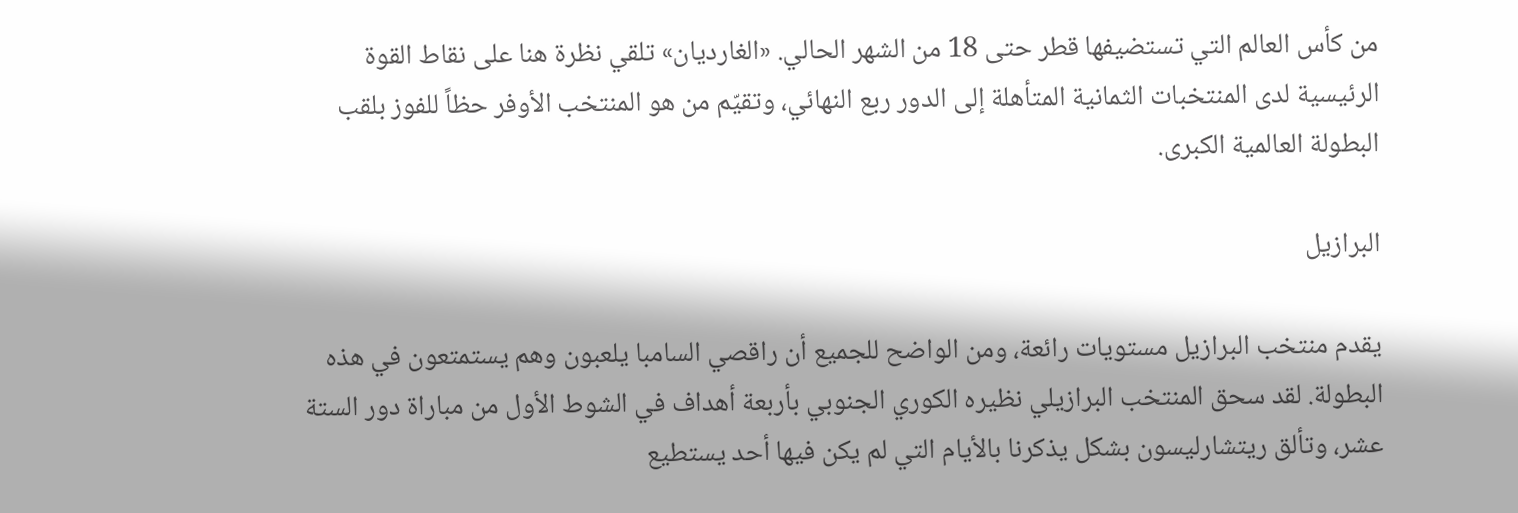من كأس العالم التي تستضيفها قطر حتى 18 من الشهر الحالي. «الغارديان» تلقي نظرة هنا على نقاط القوة الرئيسية لدى المنتخبات الثمانية المتأهلة إلى الدور ربع النهائي، وتقيّم من هو المنتخب الأوفر حظاً للفوز بلقب البطولة العالمية الكبرى.

البرازيل

يقدم منتخب البرازيل مستويات رائعة، ومن الواضح للجميع أن راقصي السامبا يلعبون وهم يستمتعون في هذه البطولة. لقد سحق المنتخب البرازيلي نظيره الكوري الجنوبي بأربعة أهداف في الشوط الأول من مباراة دور الستة عشر، وتألق ريتشارليسون بشكل يذكرنا بالأيام التي لم يكن فيها أحد يستطيع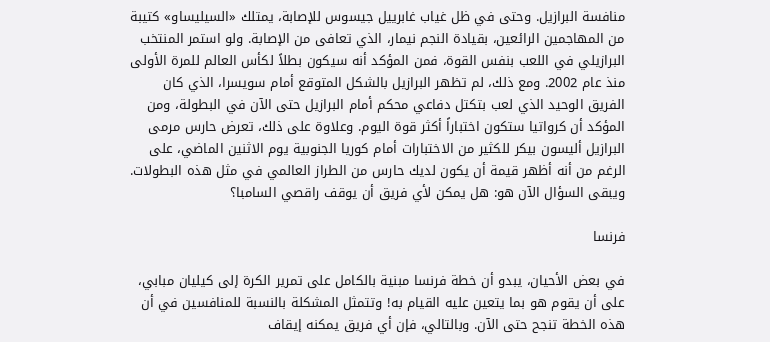منافسة البرازيل. وحتى في ظل غياب غابرييل جيسوس للإصابة، يمتلك «السيليساو» كتيبة من المهاجمين الرائعين، بقيادة النجم نيمار، الذي تعافى من الإصابة. ولو استمر المنتخب البرازيلي في اللعب بنفس القوة، فمن المؤكد أنه سيكون بطلاً لكأس العالم للمرة الأولى منذ عام 2002. ومع ذلك، لم تظهر البرازيل بالشكل المتوقع أمام سويسرا، الذي كان الفريق الوحيد الذي لعب بتكتل دفاعي محكم أمام البرازيل حتى الآن في البطولة، ومن المؤكد أن كرواتيا ستكون اختباراً أكثر قوة اليوم. وعلاوة على ذلك، تعرض حارس مرمى البرازيل أليسون بيكر للكثير من الاختبارات أمام كوريا الجنوبية يوم الاثنين الماضي، على الرغم من أنه أظهر قيمة أن يكون لديك حارس من الطراز العالمي في مثل هذه البطولات. ويبقى السؤال الآن هو: هل يمكن لأي فريق أن يوقف راقصي السامبا؟

فرنسا

في بعض الأحيان، يبدو أن خطة فرنسا مبنية بالكامل على تمرير الكرة إلى كيليان مبابي، على أن يقوم هو بما يتعين عليه القيام به! وتتمثل المشكلة بالنسبة للمنافسين في أن هذه الخطة تنجح حتى الآن. وبالتالي، فإن أي فريق يمكنه إيقاف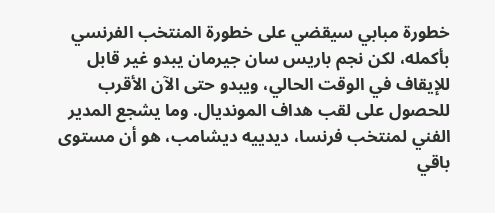خطورة مبابي سيقضي على خطورة المنتخب الفرنسي بأكمله، لكن نجم باريس سان جيرمان يبدو غير قابل للإيقاف في الوقت الحالي، ويبدو حتى الآن الأقرب للحصول على لقب هداف المونديال. وما يشجع المدير الفني لمنتخب فرنسا، ديدييه ديشامب، هو أن مستوى باقي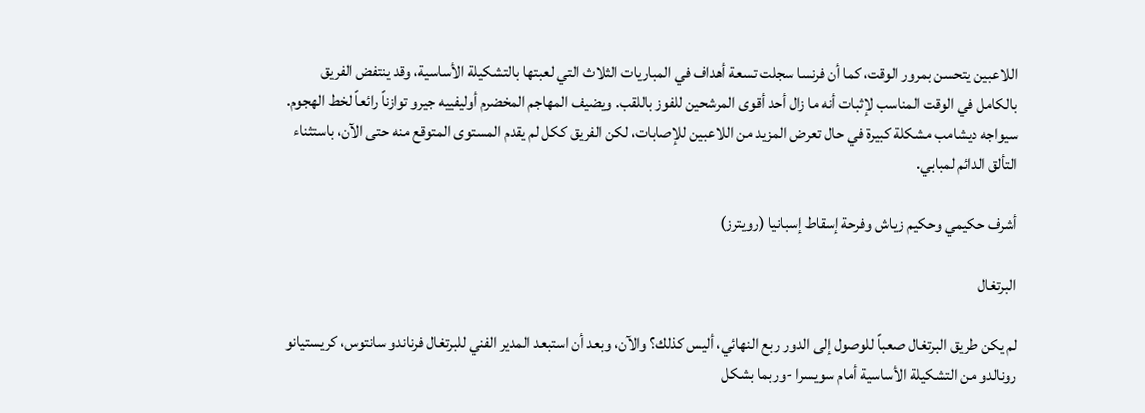اللاعبين يتحسن بمرور الوقت، كما أن فرنسا سجلت تسعة أهداف في المباريات الثلاث التي لعبتها بالتشكيلة الأساسية، وقد ينتفض الفريق بالكامل في الوقت المناسب لإثبات أنه ما زال أحد أقوى المرشحين للفوز باللقب. ويضيف المهاجم المخضرم أوليفييه جيرو توازناً رائعاً لخط الهجوم. سيواجه ديشامب مشكلة كبيرة في حال تعرض المزيد من اللاعبين للإصابات، لكن الفريق ككل لم يقدم المستوى المتوقع منه حتى الآن، باستثناء التألق الدائم لمبابي.

أشرف حكيمي وحكيم زياش وفرحة إسقاط إسبانيا (رويترز)

البرتغال

لم يكن طريق البرتغال صعباً للوصول إلى الدور ربع النهائي، أليس كذلك؟ والآن، وبعد أن استبعد المدير الفني للبرتغال فرناندو سانتوس، كريستيانو رونالدو من التشكيلة الأساسية أمام سويسرا -وربما بشكل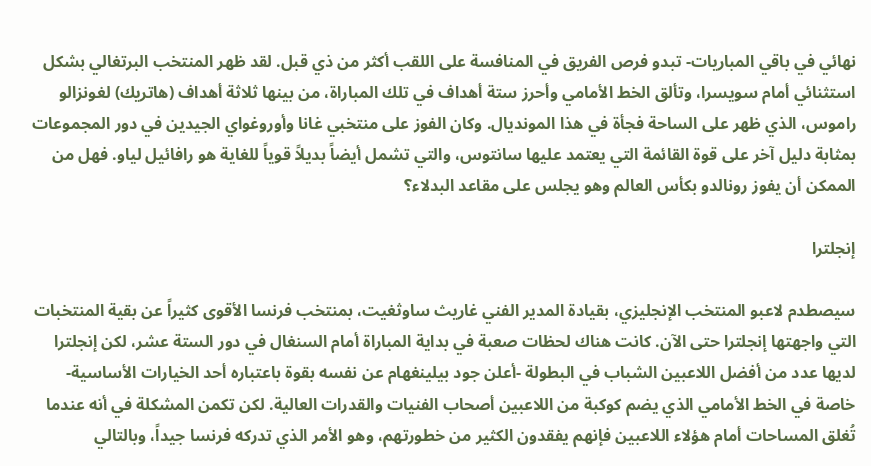نهائي في باقي المباريات- تبدو فرص الفريق في المنافسة على اللقب أكثر من ذي قبل. لقد ظهر المنتخب البرتغالي بشكل استثنائي أمام سويسرا، وتألق الخط الأمامي وأحرز ستة أهداف في تلك المباراة، من بينها ثلاثة أهداف (هاتريك) لغونزالو راموس، الذي ظهر على الساحة فجأة في هذا المونديال. وكان الفوز على منتخبي غانا وأوروغواي الجيدين في دور المجموعات بمثابة دليل آخر على قوة القائمة التي يعتمد عليها سانتوس، والتي تشمل أيضاً بديلاً قوياً للغاية هو رافائيل لياو. فهل من الممكن أن يفوز رونالدو بكأس العالم وهو يجلس على مقاعد البدلاء؟

إنجلترا

سيصطدم لاعبو المنتخب الإنجليزي، بقيادة المدير الفني غاريث ساوثغيت، بمنتخب فرنسا الأقوى كثيراً عن بقية المنتخبات التي واجهتها إنجلترا حتى الآن. كانت هناك لحظات صعبة في بداية المباراة أمام السنغال في دور الستة عشر، لكن إنجلترا لديها عدد من أفضل اللاعبين الشباب في البطولة -أعلن جود بيلينغهام عن نفسه بقوة باعتباره أحد الخيارات الأساسية- خاصة في الخط الأمامي الذي يضم كوكبة من اللاعبين أصحاب الفنيات والقدرات العالية. لكن تكمن المشكلة في أنه عندما تُغلق المساحات أمام هؤلاء اللاعبين فإنهم يفقدون الكثير من خطورتهم، وهو الأمر الذي تدركه فرنسا جيداً، وبالتالي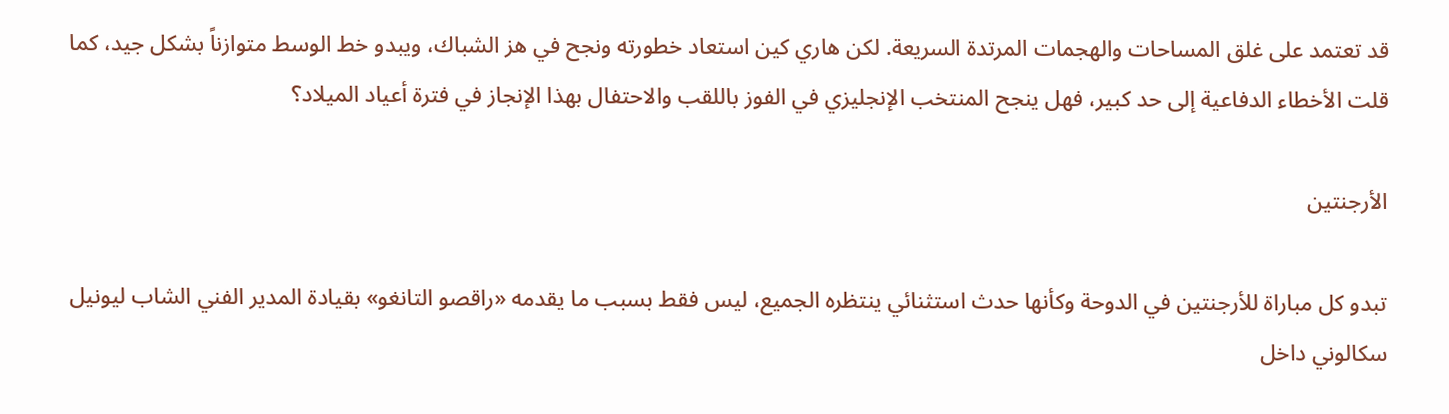قد تعتمد على غلق المساحات والهجمات المرتدة السريعة. لكن هاري كين استعاد خطورته ونجح في هز الشباك، ويبدو خط الوسط متوازناً بشكل جيد، كما قلت الأخطاء الدفاعية إلى حد كبير، فهل ينجح المنتخب الإنجليزي في الفوز باللقب والاحتفال بهذا الإنجاز في فترة أعياد الميلاد؟

الأرجنتين

تبدو كل مباراة للأرجنتين في الدوحة وكأنها حدث استثنائي ينتظره الجميع، ليس فقط بسبب ما يقدمه «راقصو التانغو» بقيادة المدير الفني الشاب ليونيل سكالوني داخل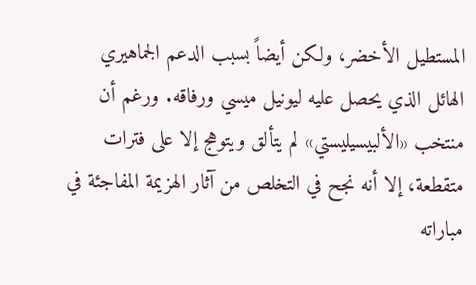المستطيل الأخضر، ولكن أيضاً بسبب الدعم الجماهيري الهائل الذي يحصل عليه ليونيل ميسي ورفاقه. ورغم أن منتخب «الألبيسيليستي» لم يتألق ويتوهج إلا على فترات متقطعة، إلا أنه نجح في التخلص من آثار الهزيمة المفاجئة في مباراته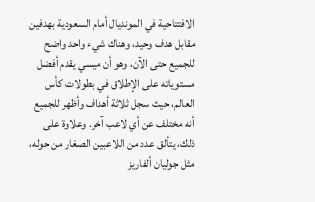الافتتاحية في المونديال أمام السعودية بهدفين مقابل هدف وحيد، وهناك شيء واحد واضح للجميع حتى الآن، وهو أن ميسي يقدم أفضل مستوياته على الإطلاق في بطولات كأس العالم، حيث سجل ثلاثة أهداف وأظهر للجميع أنه مختلف عن أي لاعب آخر. وعلاوة على ذلك، يتألق عدد من اللاعبين الصغار من حوله، مثل جوليان ألفاريز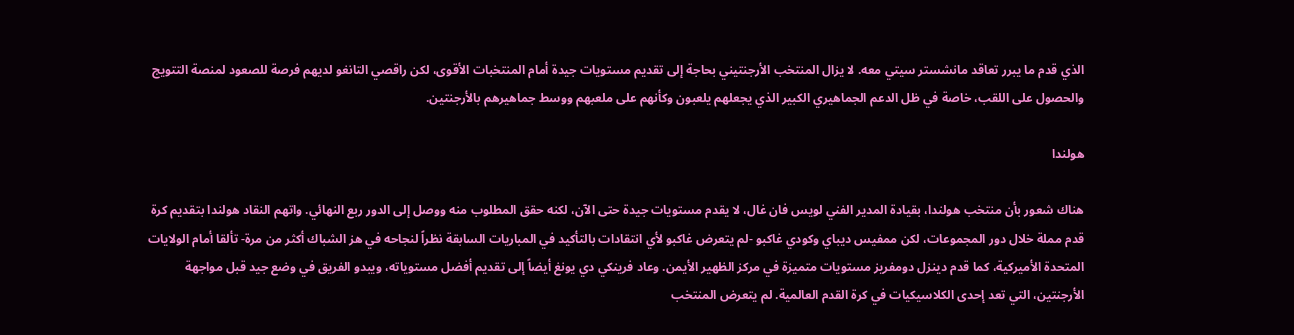الذي قدم ما يبرر تعاقد مانشستر سيتي معه. لا يزال المنتخب الأرجنتيني بحاجة إلى تقديم مستويات جيدة أمام المنتخبات الأقوى، لكن راقصي التانغو لديهم فرصة للصعود لمنصة التتويج والحصول على اللقب، خاصة في ظل الدعم الجماهيري الكبير الذي يجعلهم يلعبون وكأنهم على ملعبهم ووسط جماهيرهم بالأرجنتين.

هولندا

هناك شعور بأن منتخب هولندا، بقيادة المدير الفني لويس فان غال، لا يقدم مستويات جيدة حتى الآن، لكنه حقق المطلوب منه ووصل إلى الدور ربع النهائي. واتهم النقاد هولندا بتقديم كرة قدم مملة خلال دور المجموعات، لكن ممفيس ديباي وكودي غاكبو -لم يتعرض غاكبو لأي انتقادات بالتأكيد في المباريات السابقة نظراً لنجاحه في هز الشباك أكثر من مرة- تألقا أمام الولايات المتحدة الأميركية، كما قدم دينزل دومفريز مستويات متميزة في مركز الظهير الأيمن. وعاد فرينكي دي يونغ أيضاً إلى تقديم أفضل مستوياته، ويبدو الفريق في وضع جيد قبل مواجهة الأرجنتين، التي تعد إحدى الكلاسيكيات في كرة القدم العالمية. لم يتعرض المنتخب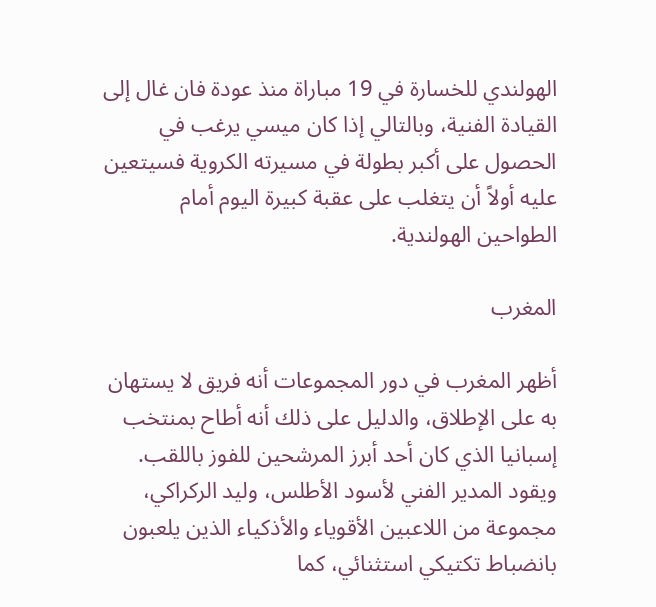الهولندي للخسارة في 19 مباراة منذ عودة فان غال إلى القيادة الفنية، وبالتالي إذا كان ميسي يرغب في الحصول على أكبر بطولة في مسيرته الكروية فسيتعين عليه أولاً أن يتغلب على عقبة كبيرة اليوم أمام الطواحين الهولندية.

المغرب

أظهر المغرب في دور المجموعات أنه فريق لا يستهان به على الإطلاق، والدليل على ذلك أنه أطاح بمنتخب إسبانيا الذي كان أحد أبرز المرشحين للفوز باللقب. ويقود المدير الفني لأسود الأطلس، وليد الركراكي، مجموعة من اللاعبين الأقوياء والأذكياء الذين يلعبون بانضباط تكتيكي استثنائي، كما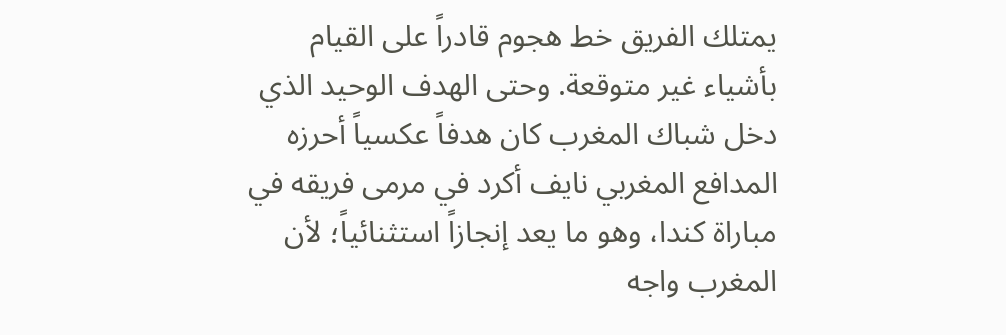يمتلك الفريق خط هجوم قادراً على القيام بأشياء غير متوقعة. وحتى الهدف الوحيد الذي دخل شباك المغرب كان هدفاً عكسياً أحرزه المدافع المغربي نايف أكرد في مرمى فريقه في مباراة كندا، وهو ما يعد إنجازاً استثنائياً؛ لأن المغرب واجه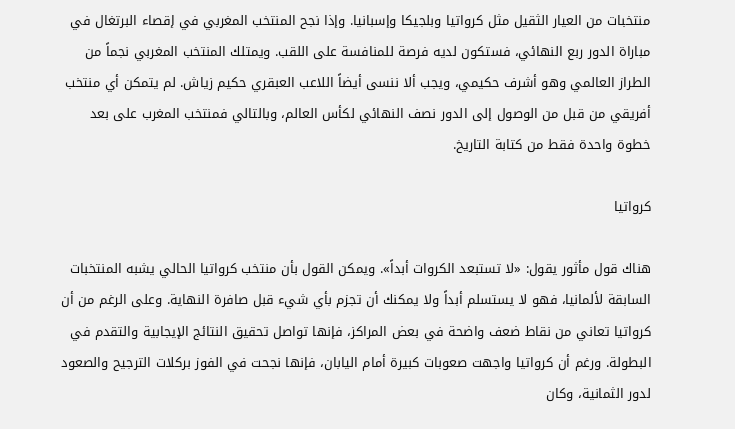منتخبات من العيار الثقيل مثل كرواتيا وبلجيكا وإسبانيا. وإذا نجح المنتخب المغربي في إقصاء البرتغال في مباراة الدور ربع النهائي، فستكون لديه فرصة للمنافسة على اللقب. ويمتلك المنتخب المغربي نجماً من الطراز العالمي وهو أشرف حكيمي، ويجب ألا ننسى أيضاً اللاعب العبقري حكيم زياش. لم يتمكن أي منتخب أفريقي من قبل من الوصول إلى الدور نصف النهائي لكأس العالم، وبالتالي فمنتخب المغرب على بعد خطوة واحدة فقط من كتابة التاريخ.

كرواتيا

هناك قول مأثور يقول: «لا تستبعد الكروات أبداً». ويمكن القول بأن منتخب كرواتيا الحالي يشبه المنتخبات السابقة لألمانيا، فهو لا يستسلم أبداً ولا يمكنك أن تجزم بأي شيء قبل صافرة النهاية. وعلى الرغم من أن كرواتيا تعاني من نقاط ضعف واضحة في بعض المراكز، فإنها تواصل تحقيق النتائج الإيجابية والتقدم في البطولة. ورغم أن كرواتيا واجهت صعوبات كبيرة أمام اليابان، فإنها نجحت في الفوز بركلات الترجيح والصعود لدور الثمانية، وكان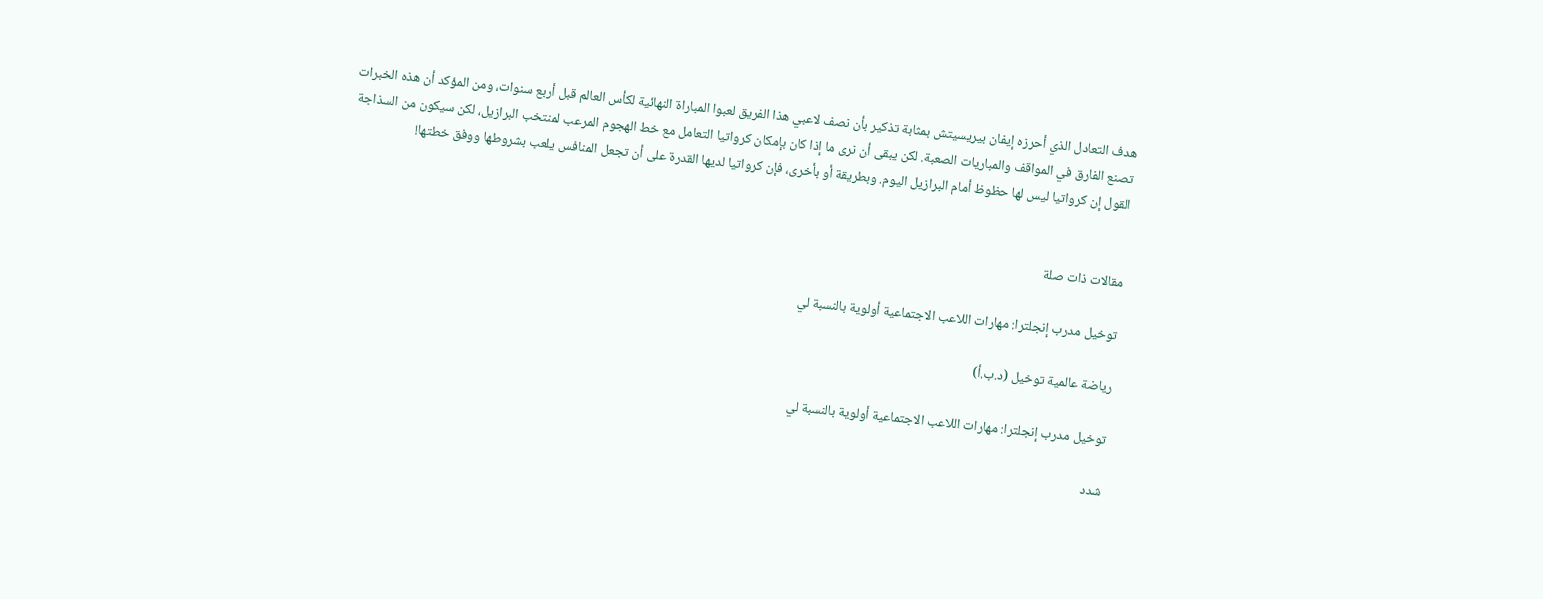هدف التعادل الذي أحرزه إيفان بيريسيتش بمثابة تذكير بأن نصف لاعبي هذا الفريق لعبوا المباراة النهائية لكأس العالم قبل أربع سنوات، ومن المؤكد أن هذه الخبرات تصنع الفارق في المواقف والمباريات الصعبة. لكن يبقى أن نرى ما إذا كان بإمكان كرواتيا التعامل مع خط الهجوم المرعب لمنتخب البرازيل، لكن سيكون من السذاجة القول إن كرواتيا ليس لها حظوظ أمام البرازيل اليوم. وبطريقة أو بأخرى، فإن كرواتيا لديها القدرة على أن تجعل المنافس يلعب بشروطها ووفق خطتها!


مقالات ذات صلة

توخيل مدرب إنجلترا: مهارات اللاعب الاجتماعية أولوية بالنسبة لي

رياضة عالمية توخيل (د.ب.أ)

توخيل مدرب إنجلترا: مهارات اللاعب الاجتماعية أولوية بالنسبة لي

شدد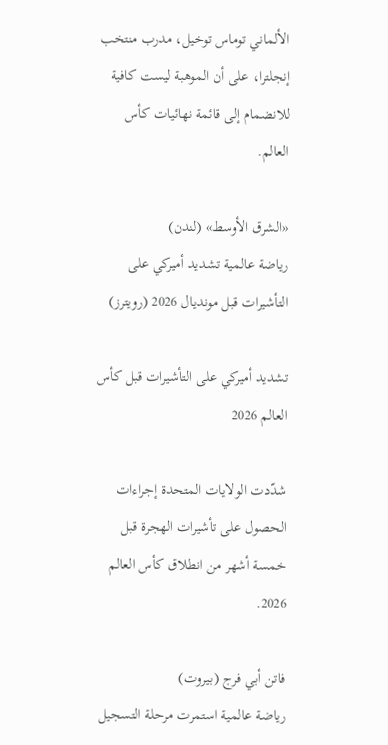الألماني توماس توخيل، مدرب منتخب إنجلترا، على أن الموهبة ليست كافية للانضمام إلى قائمة نهائيات كأس العالم.

«الشرق الأوسط» (لندن)
رياضة عالمية تشديد أميركي على التأشيرات قبل مونديال 2026 (رويترز)

تشديد أميركي على التأشيرات قبل كأس العالم 2026

شدّدت الولايات المتحدة إجراءات الحصول على تأشيرات الهجرة قبل خمسة أشهر من انطلاق كأس العالم 2026.

فاتن أبي فرج (بيروت)
رياضة عالمية استمرت مرحلة التسجيل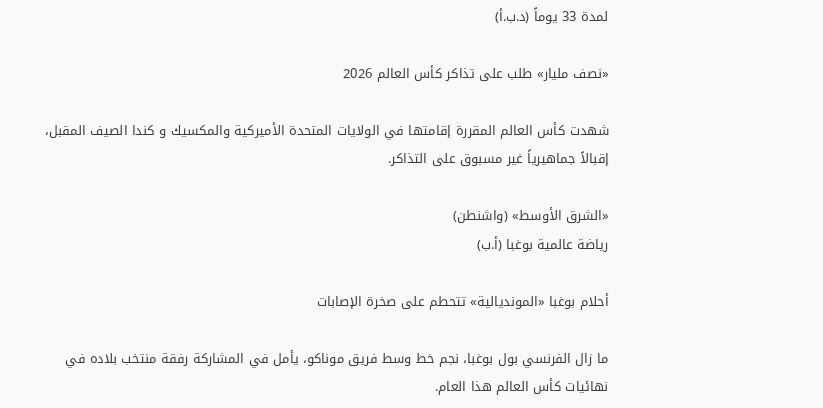لمدة 33 يوماً (د.ب.أ)

«نصف مليار» طلب على تذاكر كأس العالم 2026

شهدت كأس العالم المقررة إقامتها في الولايات المتحدة الأميركية والمكسيك و كندا الصيف المقبل، إقبالاً جماهيرياً غير مسبوق على التذاكر.

«الشرق الأوسط» (واشنطن)
رياضة عالمية بوغبا (أ.ب)

أحلام بوغبا «المونديالية» تتحطم على صخرة الإصابات

ما زال الفرنسي بول بوغبا، نجم خط وسط فريق موناكو، يأمل في المشاركة رفقة منتخب بلاده في نهائيات كأس العالم هذا العام.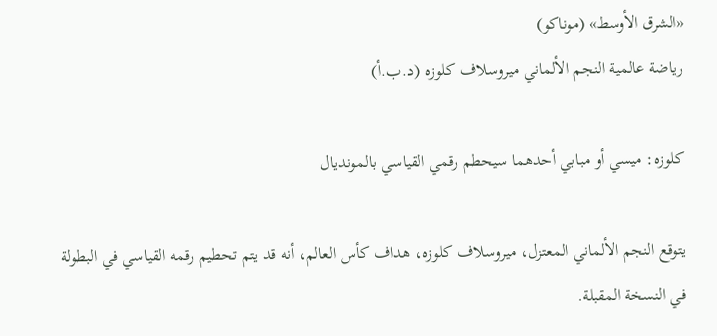«الشرق الأوسط» (موناكو)
رياضة عالمية النجم الألماني ميروسلاف كلوزه (د.ب.أ)

كلوزه: ميسي أو مبابي أحدهما سيحطم رقمي القياسي بالمونديال

يتوقع النجم الألماني المعتزل، ميروسلاف كلوزه، هداف كأس العالم، أنه قد يتم تحطيم رقمه القياسي في البطولة في النسخة المقبلة.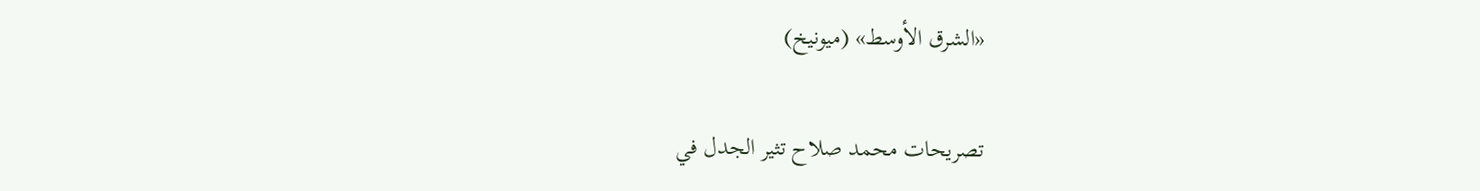«الشرق الأوسط» (ميونيخ)

تصريحات محمد صلاح تثير الجدل في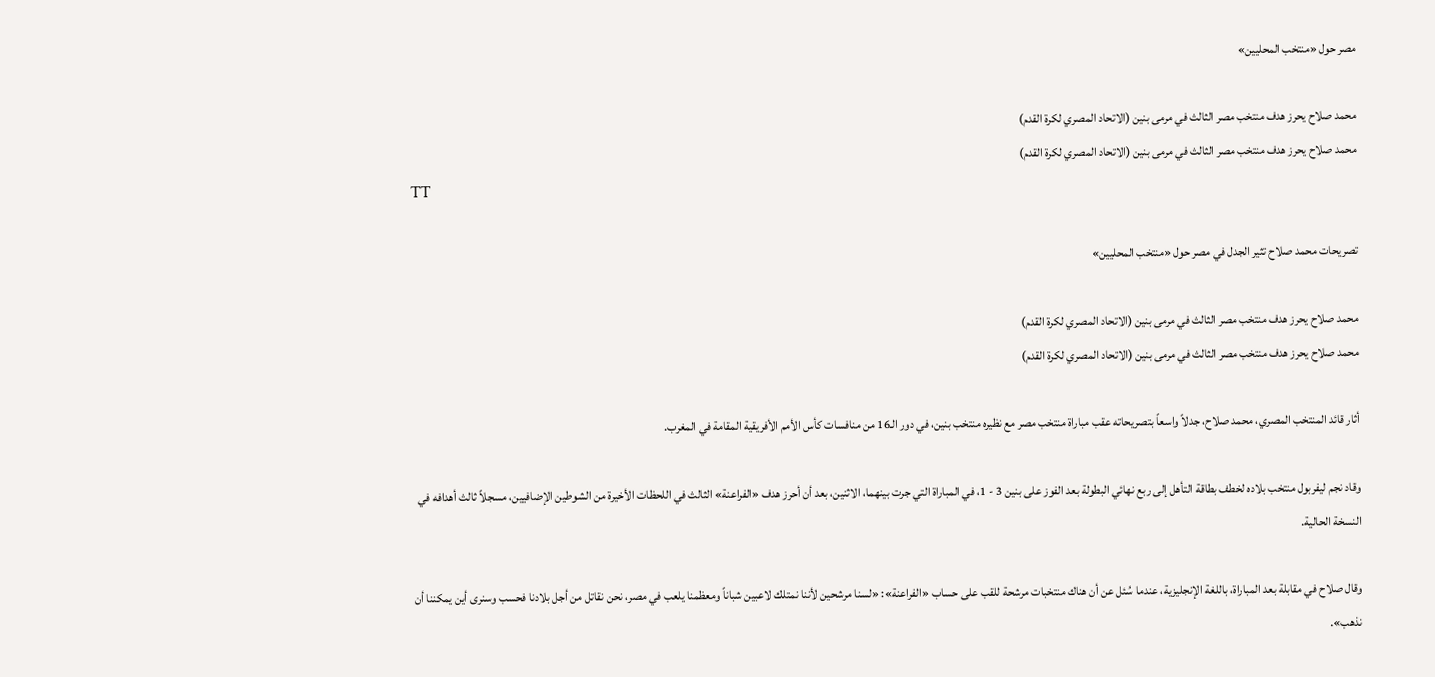مصر حول «منتخب المحليين»

محمد صلاح يحرز هدف منتخب مصر الثالث في مرمى بنين (الاتحاد المصري لكرة القدم)
محمد صلاح يحرز هدف منتخب مصر الثالث في مرمى بنين (الاتحاد المصري لكرة القدم)
TT

تصريحات محمد صلاح تثير الجدل في مصر حول «منتخب المحليين»

محمد صلاح يحرز هدف منتخب مصر الثالث في مرمى بنين (الاتحاد المصري لكرة القدم)
محمد صلاح يحرز هدف منتخب مصر الثالث في مرمى بنين (الاتحاد المصري لكرة القدم)

أثار قائد المنتخب المصري، محمد صلاح، جدلاً واسعاً بتصريحاته عقب مباراة منتخب مصر مع نظيره منتخب بنين، في دور الـ16 من منافسات كأس الأمم الأفريقية المقامة في المغرب.

وقاد نجم ليفربول منتخب بلاده لخطف بطاقة التأهل إلى ربع نهائي البطولة بعد الفوز على بنين 3 - 1، في المباراة التي جرت بينهما، الاثنين، بعد أن أحرز هدف «الفراعنة» الثالث في اللحظات الأخيرة من الشوطين الإضافيين، مسجلاً ثالث أهدافه في النسخة الحالية.

وقال صلاح في مقابلة بعد المباراة، باللغة الإنجليزية، عندما سُئل عن أن هناك منتخبات مرشحة للقب على حساب «الفراعنة»: «لسنا مرشحين لأننا نمتلك لاعبين شباناً ومعظمنا يلعب في مصر، نحن نقاتل من أجل بلادنا فحسب وسنرى أين يمكننا أن نذهب».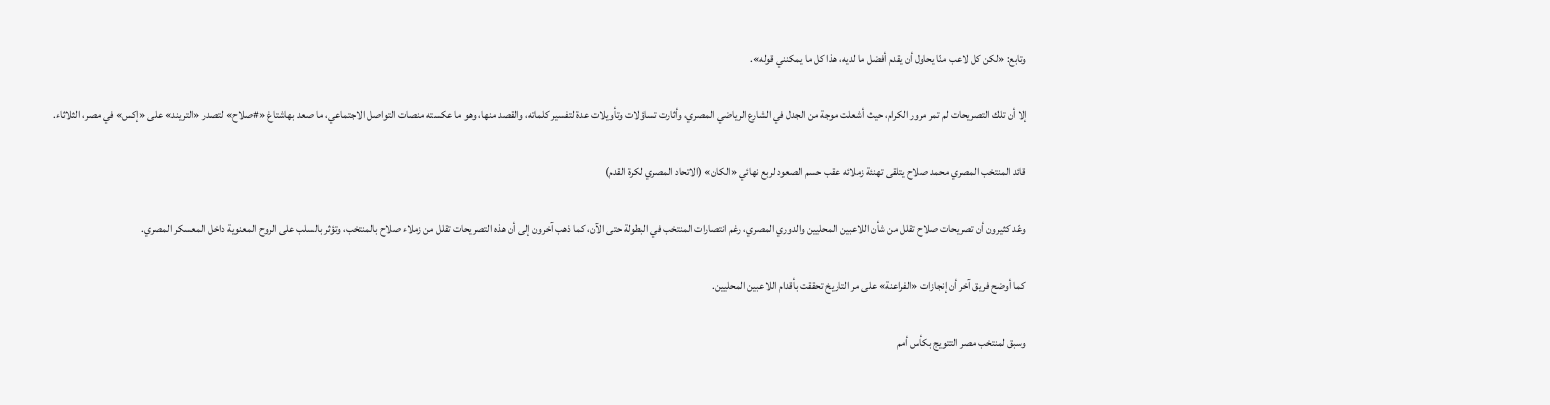وتابع: «لكن كل لاعب منّا يحاول أن يقدم أفضل ما لديه، هذا كل ما يمكنني قوله».

إلا أن تلك التصريحات لم تمر مرور الكرام، حيث أشعلت موجة من الجدل في الشارع الرياضي المصري، وأثارت تساؤلات وتأويلات عدة لتفسير كلماته، والقصد منها، وهو ما عكسته منصات التواصل الاجتماعي، ما صعد بهاشتاغ «#صلاح» لتصدر «التريند» على «إكس» في مصر، الثلاثاء.

قائد المنتخب المصري محمد صلاح يتلقى تهنئة زملائه عقب حسم الصعود لربع نهائي «الكان» (الاتحاد المصري لكرة القدم)

وعّد كثيرون أن تصريحات صلاح تقلل من شأن اللاعبين المحليين والدوري المصري، رغم انتصارات المنتخب في البطولة حتى الآن، كما ذهب آخرون إلى أن هذه التصريحات تقلل من زملاء صلاح بالمنتخب، وتؤثر بالسلب على الروح المعنوية داخل المعسكر المصري.

كما أوضح فريق آخر أن إنجازات «الفراعنة» على مر التاريخ تحققت بأقدام اللاعبين المحليين.

وسبق لمنتخب مصر التتويج بكأس أمم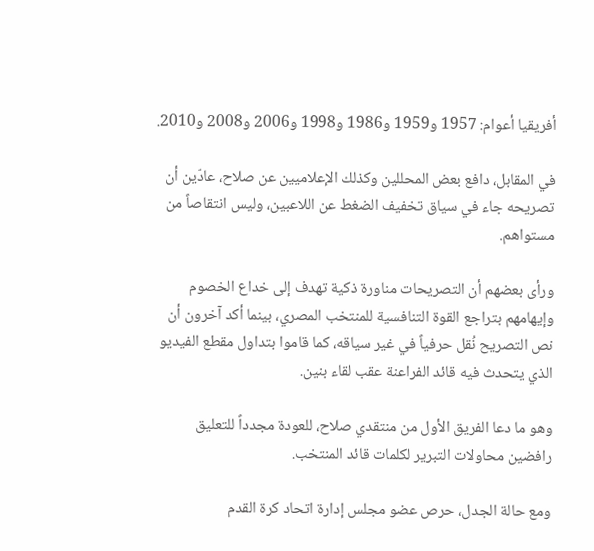أفريقيا أعوام: 1957 و1959 و1986 و1998 و2006 و2008 و2010.

في المقابل، دافع بعض المحللين وكذلك الإعلاميين عن صلاح، عادّين أن تصريحه جاء في سياق تخفيف الضغط عن اللاعبين، وليس انتقاصاً من مستواهم.

ورأى بعضهم أن التصريحات مناورة ذكية تهدف إلى خداع الخصوم وإيهامهم بتراجع القوة التنافسية للمنتخب المصري، بينما أكد آخرون أن نص التصريح نُقل حرفياً في غير سياقه، كما قاموا بتداول مقطع الفيديو الذي يتحدث فيه قائد الفراعنة عقب لقاء بنين.

وهو ما دعا الفريق الأول من منتقدي صلاح، للعودة مجدداً للتعليق رافضين محاولات التبرير لكلمات قائد المنتخب.

ومع حالة الجدل، حرص عضو مجلس إدارة اتحاد كرة القدم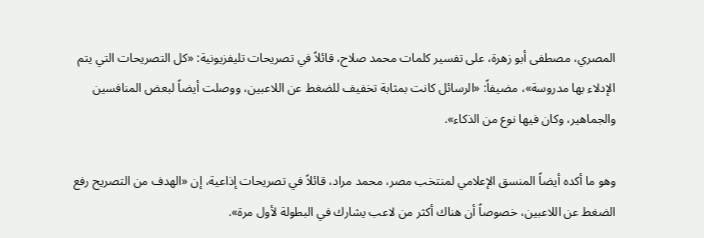المصري، مصطفى أبو زهرة، على تفسير كلمات محمد صلاح، قائلاً في تصريحات تليفزيونية: «كل التصريحات التي يتم الإدلاء بها مدروسة»، مضيفاً: «الرسائل كانت بمثابة تخفيف للضغط عن اللاعبين، ووصلت أيضاً لبعض المنافسين والجماهير، وكان فيها نوع من الذكاء».

وهو ما أكده أيضاً المنسق الإعلامي لمنتخب مصر، محمد مراد، قائلاً في تصريحات إذاعية، إن «الهدف من التصريح رفع الضغط عن اللاعبين، خصوصاً أن هناك أكثر من لاعب يشارك في البطولة لأول مرة».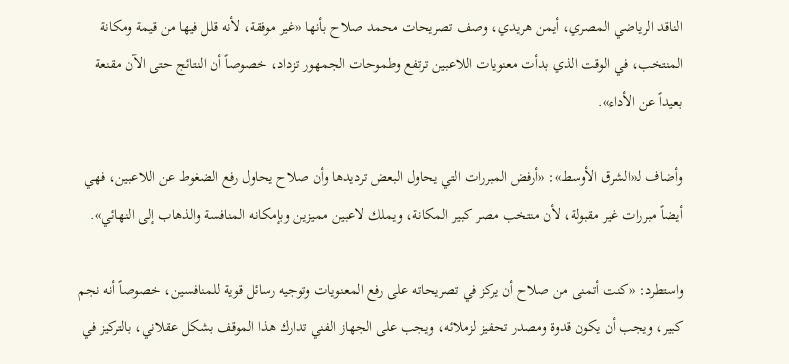الناقد الرياضي المصري، أيمن هريدي، وصف تصريحات محمد صلاح بأنها «غير موفقة، لأنه قلل فيها من قيمة ومكانة المنتخب، في الوقت الذي بدأت معنويات اللاعبين ترتفع وطموحات الجمهور تزداد، خصوصاً أن النتائج حتى الآن مقنعة بعيداً عن الأداء».

وأضاف لـ«الشرق الأوسط»: «أرفض المبررات التي يحاول البعض ترديدها وأن صلاح يحاول رفع الضغوط عن اللاعبين، فهي أيضاً مبررات غير مقبولة، لأن منتخب مصر كبير المكانة، ويملك لاعبين مميزين وبإمكانه المنافسة والذهاب إلى النهائي».

واستطرد: «كنت أتمنى من صلاح أن يركز في تصريحاته على رفع المعنويات وتوجيه رسائل قوية للمنافسين، خصوصاً أنه نجم كبير، ويجب أن يكون قدوة ومصدر تحفيز لزملائه، ويجب على الجهاز الفني تدارك هذا الموقف بشكل عقلاني، بالتركيز في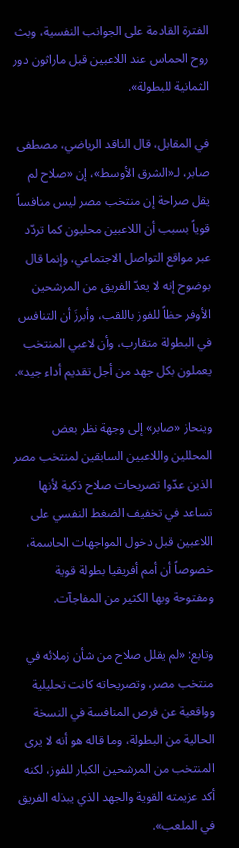الفترة القادمة على الجوانب النفسية، وبث روح الحماس عند اللاعبين قبل ماراثون دور الثمانية للبطولة».

في المقابل، قال الناقد الرياضي، مصطفى صابر، لـ«الشرق الأوسط»، إن «صلاح لم يقل صراحة إن منتخب مصر ليس منافساً قوياً بسبب أن اللاعبين محليون كما تردّد عبر مواقع التواصل الاجتماعي، وإنما قال بوضوح إنه لا يعدّ الفريق من المرشحين الأوفر حظاً للفوز باللقب، وأبرزَ أن التنافس في البطولة متقارب، وأن لاعبي المنتخب يعملون بكل جهد من أجل تقديم أداء جيد».

وينحاز «صابر» إلى وجهة نظر بعض المحللين واللاعبين السابقين لمنتخب مصر الذين عدّوا تصريحات صلاح ذكية لأنها تساعد في تخفيف الضغط النفسي على اللاعبين قبل دخول المواجهات الحاسمة، خصوصاً أن أمم أفريقيا بطولة قوية ومفتوحة وبها الكثير من المفاجآت.

وتابع: «لم يقلل صلاح من شأن زملائه في منتخب مصر، وتصريحاته كانت تحليلية وواقعية عن فرص المنافسة في النسخة الحالية من البطولة، وما قاله هو أنه لا يرى المنتخب من المرشحين الكبار للفوز، لكنه أكد عزيمته القوية والجهد الذي يبذله الفريق في الملعب».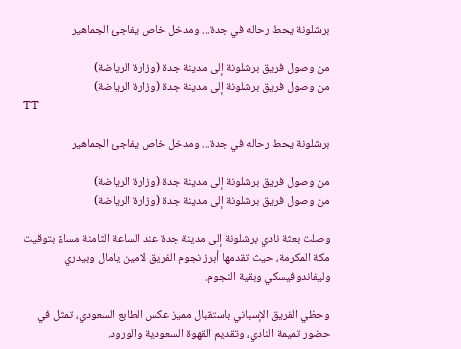برشلونة يحط رحاله في جدة... ومدخل خاص يفاجئ الجماهير

من وصول فريق برشلونة إلى مدينة جدة (وزارة الرياضة)
من وصول فريق برشلونة إلى مدينة جدة (وزارة الرياضة)
TT

برشلونة يحط رحاله في جدة... ومدخل خاص يفاجئ الجماهير

من وصول فريق برشلونة إلى مدينة جدة (وزارة الرياضة)
من وصول فريق برشلونة إلى مدينة جدة (وزارة الرياضة)

وصلت بعثة نادي برشلونة إلى مدينة جدة عند الساعة الثامنة مساءً بتوقيت مكة المكرمة، حيث تقدمها أبرز نجوم الفريق لامين يامال وبيدري وليفاندوفيسكي وبقية النجوم.

وحظي الفريق الإسباني باستقبال مميز عكس الطابع السعودي، تمثل في حضور تميمة النادي، وتقديم القهوة السعودية والورود.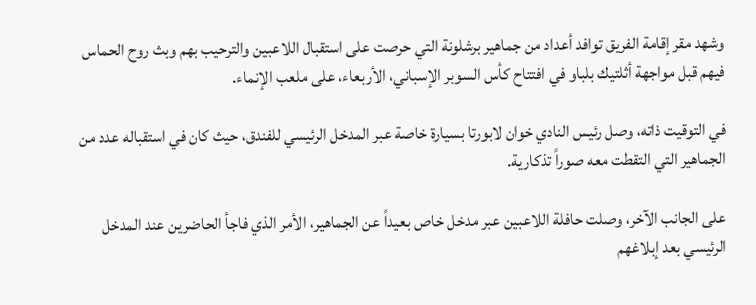وشهد مقر إقامة الفريق توافد أعداد من جماهير برشلونة التي حرصت على استقبال اللاعبين والترحيب بهم وبث روح الحماس فيهم قبل مواجهة أثلتيك بلباو في افتتاح كأس السوبر الإسباني، الأربعاء، على ملعب الإنماء.

في التوقيت ذاته، وصل رئيس النادي خوان لابورتا بسيارة خاصة عبر المدخل الرئيسي للفندق، حيث كان في استقباله عدد من الجماهير التي التقطت معه صوراً تذكارية.

على الجانب الآخر، وصلت حافلة اللاعبين عبر مدخل خاص بعيداً عن الجماهير، الأمر الذي فاجأ الحاضرين عند المدخل الرئيسي بعد إبلاغهم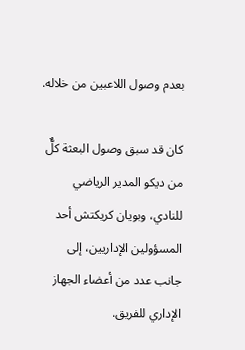بعدم وصول اللاعبين من خلاله.

كان قد سبق وصول البعثة كلٌّ من ديكو المدير الرياضي للنادي، وبويان كريكتش أحد المسؤولين الإداريين، إلى جانب عدد من أعضاء الجهاز الإداري للفريق.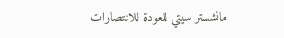مانشستر سيتي للعودة للانتصارات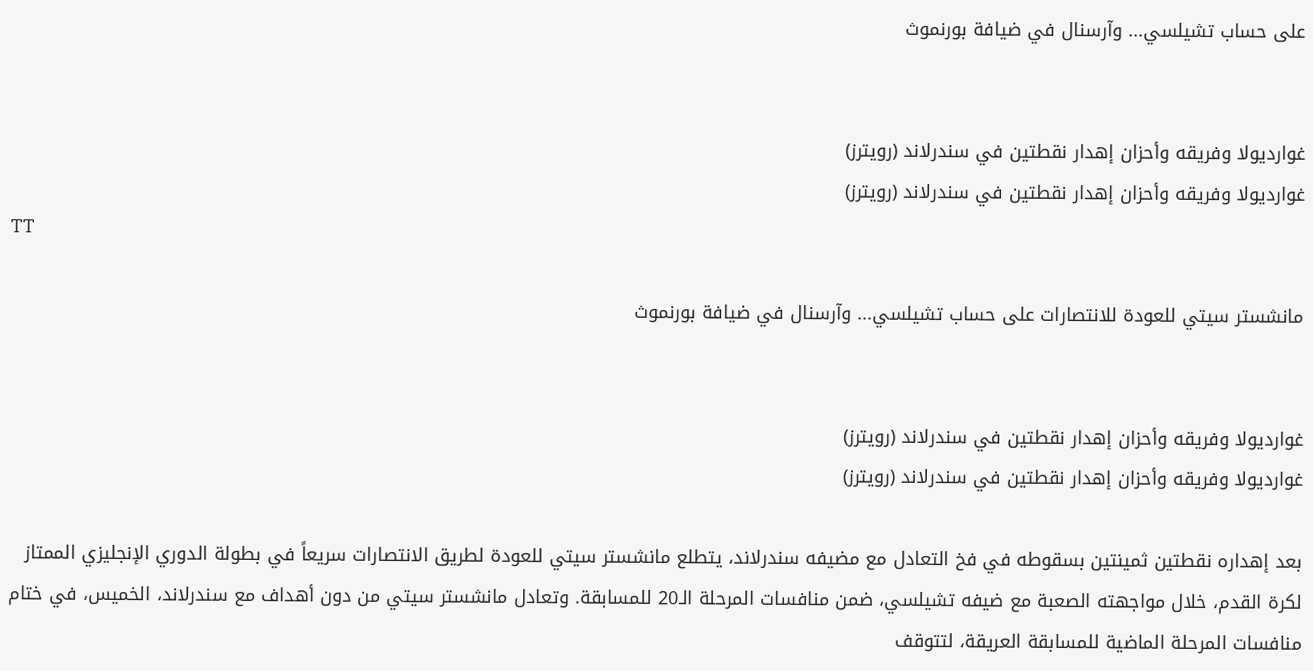على حساب تشيلسي... وآرسنال في ضيافة بورنموث


غوارديولا وفريقه وأحزان إهدار نقطتين في سندرلاند (رويترز)
غوارديولا وفريقه وأحزان إهدار نقطتين في سندرلاند (رويترز)
TT

مانشستر سيتي للعودة للانتصارات على حساب تشيلسي... وآرسنال في ضيافة بورنموث


غوارديولا وفريقه وأحزان إهدار نقطتين في سندرلاند (رويترز)
غوارديولا وفريقه وأحزان إهدار نقطتين في سندرلاند (رويترز)

بعد إهداره نقطتين ثمينتين بسقوطه في فخ التعادل مع مضيفه سندرلاند، يتطلع مانشستر سيتي للعودة لطريق الانتصارات سريعاً في بطولة الدوري الإنجليزي الممتاز لكرة القدم، خلال مواجهته الصعبة مع ضيفه تشيلسي، ضمن منافسات المرحلة الـ20 للمسابقة. وتعادل مانشستر سيتي من دون أهداف مع سندرلاند، الخميس، في ختام منافسات المرحلة الماضية للمسابقة العريقة، لتتوقف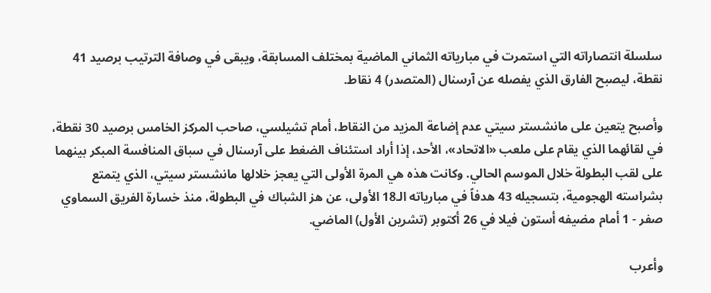سلسلة انتصاراته التي استمرت في مبارياته الثماني الماضية بمختلف المسابقة، ويبقى في وصافة الترتيب برصيد 41 نقطة، ليصبح الفارق الذي يفصله عن آرسنال (المتصدر) 4 نقاط.

وأصبح يتعين على مانشستر سيتي عدم إضاعة المزيد من النقاط، أمام تشيلسي، صاحب المركز الخامس برصيد 30 نقطة، في لقائهما الذي يقام على ملعب «الاتحاد»، الأحد، إذا أراد استئناف الضغط على آرسنال في سباق المنافسة المبكر بينهما على لقب البطولة خلال الموسم الحالي. وكانت هذه هي المرة الأولى التي يعجز خلالها مانشستر سيتي، الذي يتمتع بشراسته الهجومية، بتسجيله 43 هدفاً في مبارياته الـ18 الأولى، عن هز الشباك في البطولة، منذ خسارة الفريق السماوي صفر - 1 أمام مضيفه أستون فيلا في 26 أكتوبر (تشرين الأول) الماضي.

وأعرب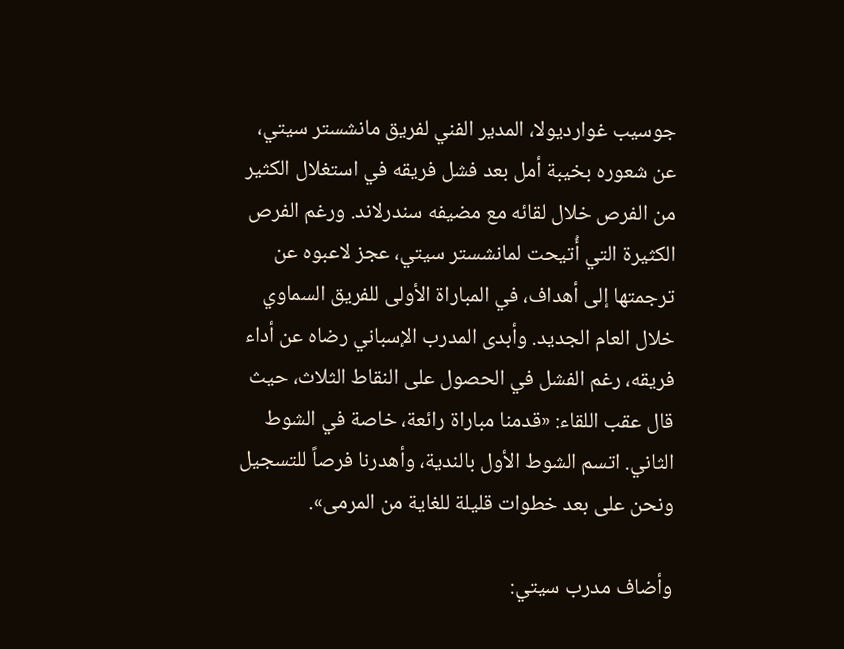جوسيب غوارديولا، المدير الفني لفريق مانشستر سيتي، عن شعوره بخيبة أمل بعد فشل فريقه في استغلال الكثير من الفرص خلال لقائه مع مضيفه سندرلاند. ورغم الفرص الكثيرة التي أُتيحت لمانشستر سيتي، عجز لاعبوه عن ترجمتها إلى أهداف، في المباراة الأولى للفريق السماوي خلال العام الجديد. وأبدى المدرب الإسباني رضاه عن أداء فريقه، رغم الفشل في الحصول على النقاط الثلاث، حيث قال عقب اللقاء: «قدمنا مباراة رائعة، خاصة في الشوط الثاني. اتسم الشوط الأول بالندية، وأهدرنا فرصاً للتسجيل ونحن على بعد خطوات قليلة للغاية من المرمى».

وأضاف مدرب سيتي: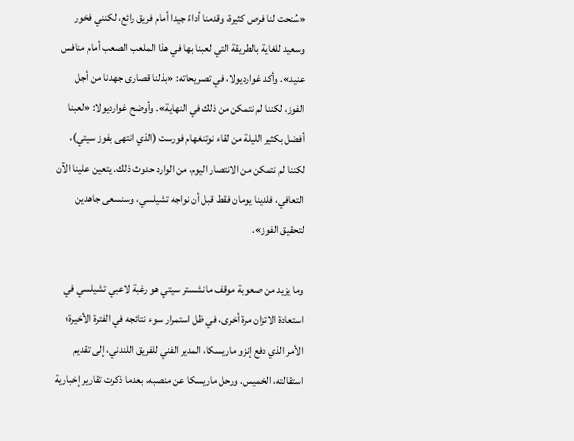«سُنحت لنا فرص كثيرة، وقدمنا أداءً جيدا أمام فريق رائع، لكنني فخور وسعيد للغاية بالطريقة التي لعبنا بها في هذا الملعب الصعب أمام منافس عنيد». وأكد غوارديولا، في تصريحاته: «بذلنا قصارى جهدنا من أجل الفوز، لكننا لم نتمكن من ذلك في النهاية». وأوضح غوارديولا: «لعبنا أفضل بكثير الليلة من لقاء نوتنغهام فورست (الذي انتهى بفوز سيتي)، لكننا لم نتمكن من الانتصار اليوم، من الوارد حدوث ذلك. يتعين علينا الآن التعافي، فلدينا يومان فقط قبل أن نواجه تشيلسي، وسنسعى جاهدين لتحقيق الفوز».

وما يزيد من صعوبة موقف مانشستر سيتي هو رغبة لاعبي تشيلسي في استعادة الاتزان مرة أخرى، في ظل استمرار سوء نتائجه في الفترة الأخيرة؛ الأمر الذي دفع إنزو ماريسكا، المدير الفني للفريق اللندني، إلى تقديم استقالته، الخميس. ورحل ماريسكا عن منصبه، بعدما ذكرت تقارير إخبارية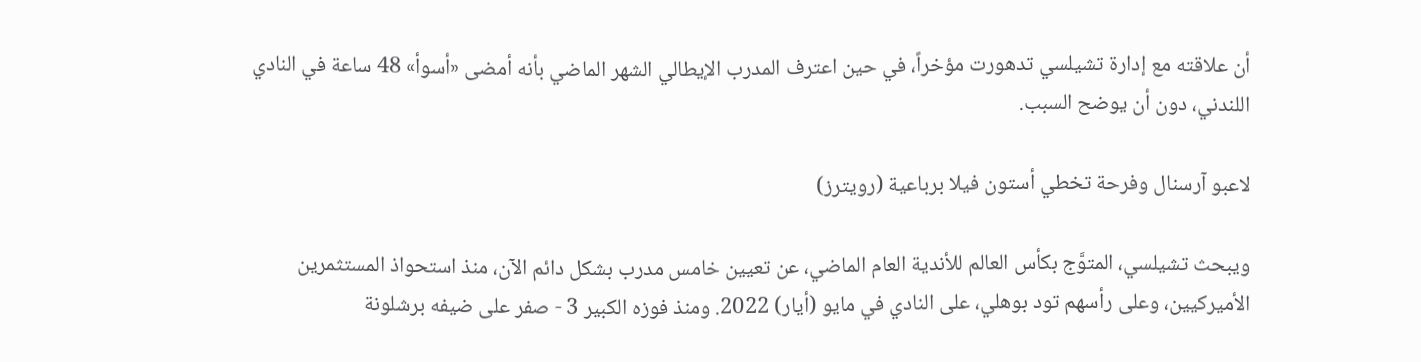أن علاقته مع إدارة تشيلسي تدهورت مؤخراً، في حين اعترف المدرب الإيطالي الشهر الماضي بأنه أمضى «أسوأ» 48 ساعة في النادي اللندني، دون أن يوضح السبب.

لاعبو آرسنال وفرحة تخطي أستون فيلا برباعية (رويترز)

ويبحث تشيلسي، المتوَّج بكأس العالم للأندية العام الماضي، عن تعيين خامس مدرب بشكل دائم الآن، منذ استحواذ المستثمرين الأميركيين، وعلى رأسهم تود بوهلي، على النادي في مايو (أيار) 2022. ومنذ فوزه الكبير 3 - صفر على ضيفه برشلونة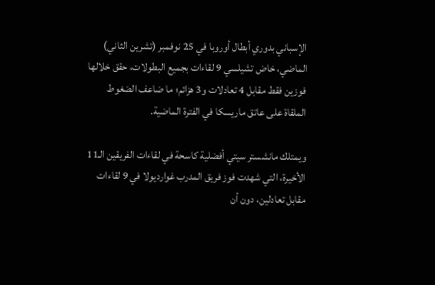الإسباني بدوري أبطال أوروبا في 25 نوفمبر (تشرين الثاني) الماضي، خاض تشيلسي 9 لقاءات بجميع البطولات، حقق خلالها فوزين فقط مقابل 4 تعادلات و3 هزائم؛ ما ضاعف الضغوط الملقاة على عاتق ماريسكا في الفترة الماضية.

ويمتلك مانشستر سيتي أفضلية كاسحة في لقاءات الفريقين الـ11 الأخيرة، التي شهدت فوز فريق المدرب غوارديولا في 9 لقاءات مقابل تعادلين، دون أن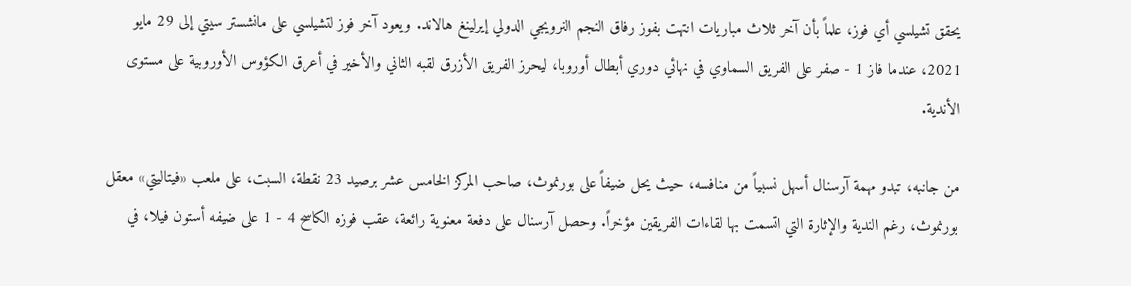يحقق تشيلسي أي فوز، علماً بأن آخر ثلاث مباريات انتهت بفوز رفاق النجم النرويجي الدولي إيرلينغ هالاند. ويعود آخر فوز لتشيلسي على مانشستر سيتي إلى 29 مايو 2021، عندما فاز 1 - صفر على الفريق السماوي في نهائي دوري أبطال أوروبا، ليحرز الفريق الأزرق لقبه الثاني والأخير في أعرق الكؤوس الأوروبية على مستوى الأندية.

من جانبه، تبدو مهمة آرسنال أسهل نسبياً من منافسه، حيث يحل ضيفاً على بورنموث، صاحب المركز الخامس عشر برصيد 23 نقطة، السبت، على ملعب «فيتاليتي» معقل بورنموث، رغم الندية والإثارة التي اتسمت بها لقاءات الفريقين مؤخراً. وحصل آرسنال على دفعة معنوية رائعة، عقب فوزه الكاسح 4 - 1 على ضيفه أستون فيلا، في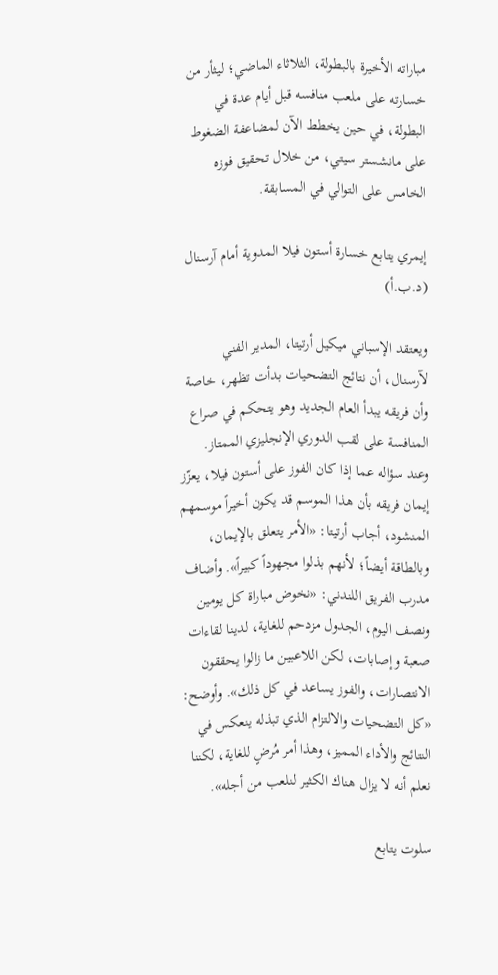مباراته الأخيرة بالبطولة، الثلاثاء الماضي؛ ليثأر من خسارته على ملعب منافسه قبل أيام عدة في البطولة، في حين يخطط الآن لمضاعفة الضغوط على مانشستر سيتي، من خلال تحقيق فوزه الخامس على التوالي في المسابقة.

إيمري يتابع خسارة أستون فيلا المدوية أمام آرسنال (د.ب.أ)

ويعتقد الإسباني ميكيل أرتيتا، المدير الفني لآرسنال، أن نتائج التضحيات بدأت تظهر، خاصة وأن فريقه يبدأ العام الجديد وهو يتحكم في صراع المنافسة على لقب الدوري الإنجليزي الممتاز. وعند سؤاله عما إذا كان الفوز على أستون فيلا، يعزّز إيمان فريقه بأن هذا الموسم قد يكون أخيراً موسمهم المنشود، أجاب أرتيتا: «الأمر يتعلق بالإيمان، وبالطاقة أيضاً؛ لأنهم بذلوا مجهوداً كبيراً». وأضاف مدرب الفريق اللندني: «نخوض مباراة كل يومين ونصف اليوم، الجدول مزدحم للغاية، لدينا لقاءات صعبة وإصابات، لكن اللاعبين ما زالوا يحققون الانتصارات، والفوز يساعد في كل ذلك». وأوضح: «كل التضحيات والالتزام الذي تبذله ينعكس في النتائج والأداء المميز، وهذا أمر مُرضٍ للغاية، لكننا نعلم أنه لا يزال هناك الكثير لنلعب من أجله».

سلوت يتابع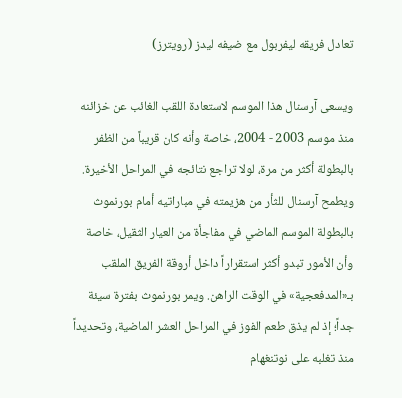تعادل فريقه ليفربول مع ضيفه ليدز (رويترز)

ويسعى آرسنال هذا الموسم لاستعادة اللقب الغائب عن خزائنه منذ موسم 2003 - 2004، خاصة وأنه كان قريباً من الظفر بالبطولة أكثر من مرة، لولا تراجع نتائجه في المراحل الأخيرة. ويطمح آرسنال للثأر من هزيمته في مباراتيه أمام بورنموث بالبطولة الموسم الماضي في مفاجأة من العيار الثقيل، خاصة وأن الأمور تبدو أكثر استقراراً داخل أروقة الفريق الملقب بـ«المدفعجية» في الوقت الراهن. ويمر بورنموث بفترة سيئة جداً؛ إذ لم يذق طعم الفوز في المراحل العشر الماضية، وتحديداً منذ تغلبه على نوتنغهام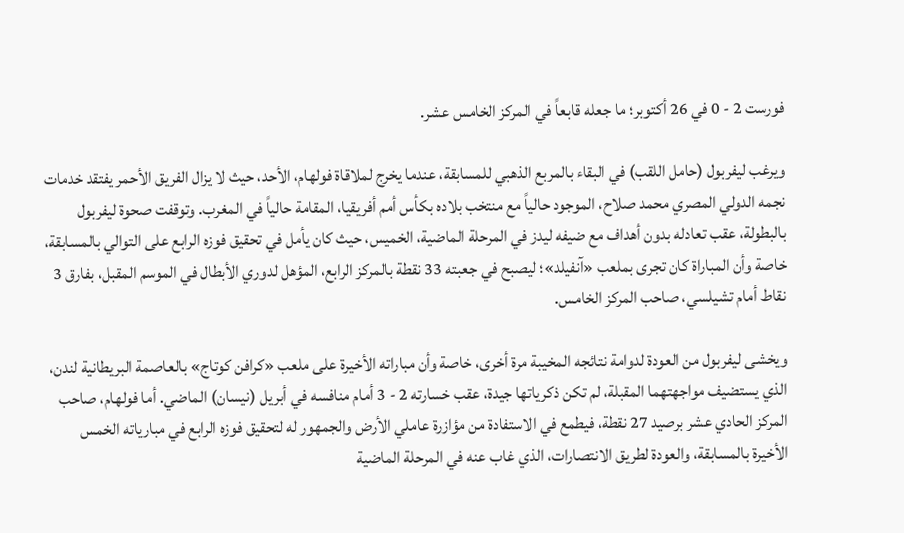فورست 2 - 0 في 26 أكتوبر؛ ما جعله قابعاً في المركز الخامس عشر.

ويرغب ليفربول (حامل اللقب) في البقاء بالمربع الذهبي للمسابقة، عندما يخرج لملاقاة فولهام، الأحد، حيث لا يزال الفريق الأحمر يفتقد خدمات نجمه الدولي المصري محمد صلاح، الموجود حالياً مع منتخب بلاده بكأس أمم أفريقيا، المقامة حالياً في المغرب. وتوقفت صحوة ليفربول بالبطولة، عقب تعادله بدون أهداف مع ضيفه ليدز في المرحلة الماضية، الخميس، حيث كان يأمل في تحقيق فوزه الرابع على التوالي بالمسابقة، خاصة وأن المباراة كان تجرى بملعب «آنفيلد»؛ ليصبح في جعبته 33 نقطة بالمركز الرابع، المؤهل لدوري الأبطال في الموسم المقبل، بفارق 3 نقاط أمام تشيلسي، صاحب المركز الخامس.

ويخشى ليفربول من العودة لدوامة نتائجه المخيبة مرة أخرى، خاصة وأن مباراته الأخيرة على ملعب «كرافن كوتاج» بالعاصمة البريطانية لندن، الذي يستضيف مواجهتهما المقبلة، لم تكن ذكرياتها جيدة، عقب خسارته 2 - 3 أمام منافسه في أبريل (نيسان) الماضي. أما فولهام، صاحب المركز الحادي عشر برصيد 27 نقطة، فيطمع في الاستفادة من مؤازرة عاملي الأرض والجمهور له لتحقيق فوزه الرابع في مبارياته الخمس الأخيرة بالمسابقة، والعودة لطريق الانتصارات، الذي غاب عنه في المرحلة الماضية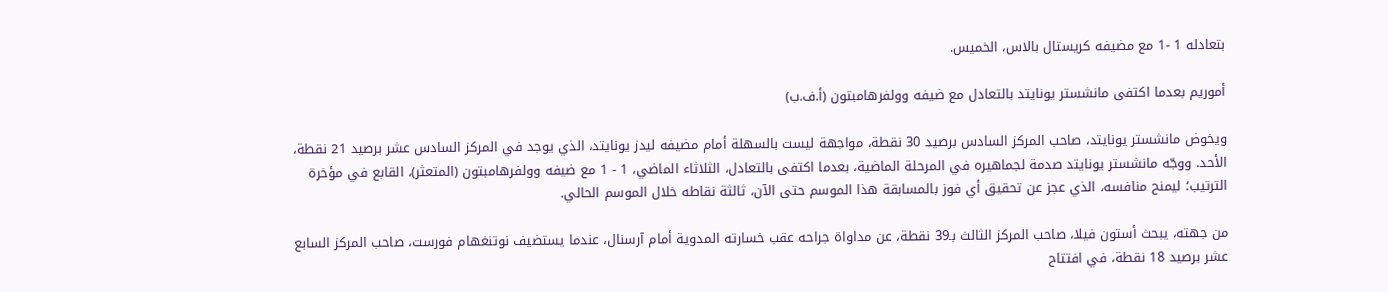بتعادله 1 -1 مع مضيفه كريستال بالاس، الخميس.

أموريم بعدما اكتفى مانشستر يونايتد بالتعادل مع ضيفه وولفرهامبتون (أ.ف.ب)

ويخوض مانشستر يونايتد، صاحب المركز السادس برصيد 30 نقطة، مواجهة ليست بالسهلة أمام مضيفه ليدز يونايتد، الذي يوجد في المركز السادس عشر برصيد 21 نقطة، الأحد. ووجّه مانشستر يونايتد صدمة لجماهيره في المرحلة الماضية، بعدما اكتفى بالتعادل، الثلاثاء الماضي، 1 - 1 مع ضيفه وولفرهامبتون (المتعثر)، القابع في مؤخرة الترتيب؛ ليمنح منافسه، الذي عجز عن تحقيق أي فوز بالمسابقة هذا الموسم حتى الآن، ثالثة نقاطه خلال الموسم الحالي.

من جهته، يبحث أستون فيلا، صاحب المركز الثالث بـ39 نقطة، عن مداواة جراحه عقب خسارته المدوية أمام آرسنال، عندما يستضيف نوتنغهام فورست، صاحب المركز السابع عشر برصيد 18 نقطة، في افتتاح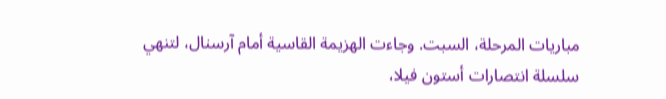مباريات المرحلة، السبت. وجاءت الهزيمة القاسية أمام آرسنال، لتنهي سلسلة انتصارات أستون فيلا،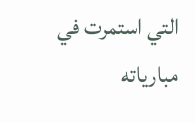التي استمرت في مبارياته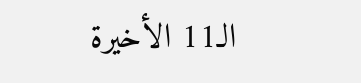الـ11 الأخيرة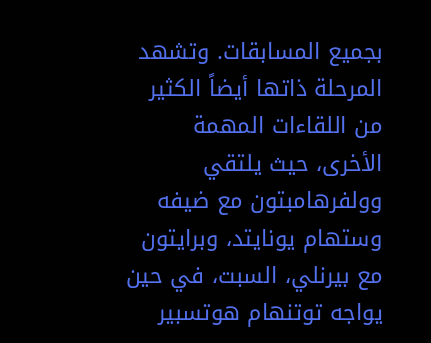بجميع المسابقات. وتشهد المرحلة ذاتها أيضاً الكثير من اللقاءات المهمة الأخرى، حيث يلتقي وولفرهامبتون مع ضيفه وستهام يونايتد، وبرايتون مع بيرنلي، السبت، في حين يواجه توتنهام هوتسبير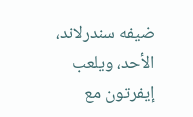ضيفه سندرلاند، الأحد، ويلعب إيفرتون مع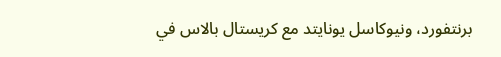برنتفورد، ونيوكاسل يونايتد مع كريستال بالاس في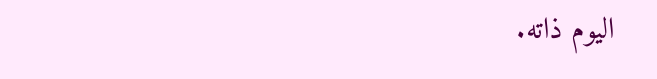اليوم ذاته.